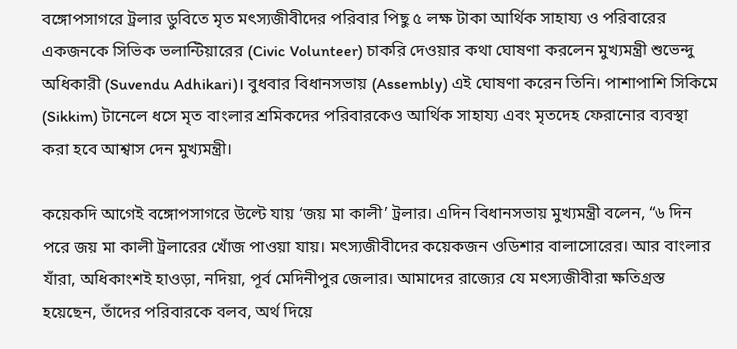বঙ্গোপসাগরে ট্রলার ডুবিতে মৃত মৎস্যজীবীদের পরিবার পিছু ৫ লক্ষ টাকা আর্থিক সাহায্য ও পরিবারের একজনকে সিভিক ভলান্টিয়ারের (Civic Volunteer) চাকরি দেওয়ার কথা ঘোষণা করলেন মুখ্যমন্ত্রী শুভেন্দু অধিকারী (Suvendu Adhikari)। বুধবার বিধানসভায় (Assembly) এই ঘোষণা করেন তিনি। পাশাপাশি সিকিমে (Sikkim) টানেলে ধসে মৃত বাংলার শ্রমিকদের পরিবারকেও আর্থিক সাহায্য এবং মৃতদেহ ফেরানোর ব্যবস্থা করা হবে আশ্বাস দেন মুখ্যমন্ত্রী।

কয়েকদি আগেই বঙ্গোপসাগরে উল্টে যায় ‘জয় মা কালী’ ট্রলার। এদিন বিধানসভায় মুখ্যমন্ত্রী বলেন, “৬ দিন পরে জয় মা কালী ট্রলারের খোঁজ পাওয়া যায়। মৎস্যজীবীদের কয়েকজন ওডিশার বালাসোরের। আর বাংলার যাঁরা, অধিকাংশই হাওড়া, নদিয়া, পূর্ব মেদিনীপুর জেলার। আমাদের রাজ্যের যে মৎস্যজীবীরা ক্ষতিগ্রস্ত হয়েছেন, তাঁদের পরিবারকে বলব, অর্থ দিয়ে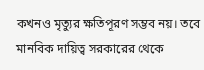কখনও মৃত্যুর ক্ষতিপূরণ সম্ভব নয়। তবে মানবিক দায়িত্ব সরকারের থেকে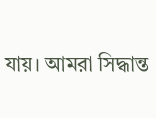যায়। আমরা সিদ্ধান্ত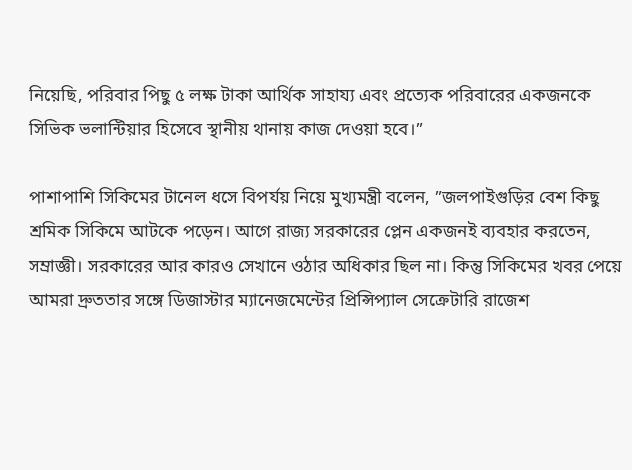নিয়েছি, পরিবার পিছু ৫ লক্ষ টাকা আর্থিক সাহায্য এবং প্রত্যেক পরিবারের একজনকে সিভিক ভলান্টিয়ার হিসেবে স্থানীয় থানায় কাজ দেওয়া হবে।”

পাশাপাশি সিকিমের টানেল ধসে বিপর্যয় নিয়ে মুখ্যমন্ত্রী বলেন, ”জলপাইগুড়ির বেশ কিছু শ্রমিক সিকিমে আটকে পড়েন। আগে রাজ্য সরকারের প্লেন একজনই ব্যবহার করতেন, সম্রাজ্ঞী। সরকারের আর কারও সেখানে ওঠার অধিকার ছিল না। কিন্তু সিকিমের খবর পেয়ে আমরা দ্রুততার সঙ্গে ডিজাস্টার ম্যানেজমেন্টের প্রিন্সিপ্যাল সেক্রেটারি রাজেশ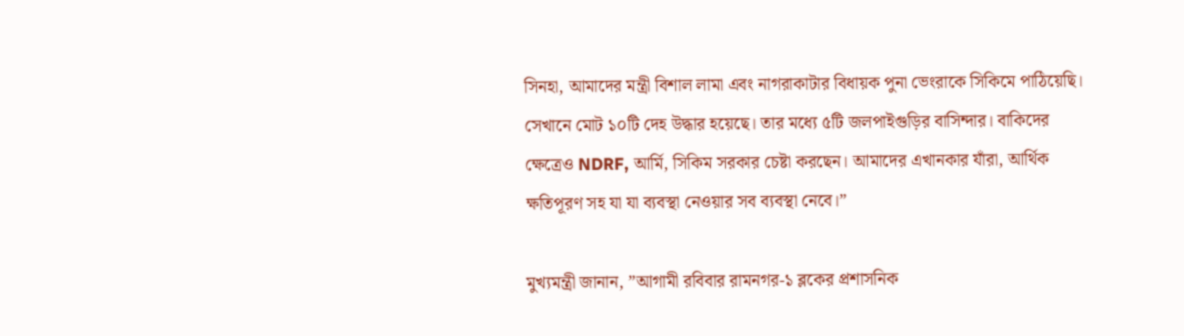সিনহা, আমাদের মন্ত্রী বিশাল লামা এবং নাগরাকাটার বিধায়ক পুনা ভেংরাকে সিকিমে পাঠিয়েছি। সেখানে মোট ১০টি দেহ উদ্ধার হয়েছে। তার মধ্যে ৫টি জলপাইগুড়ির বাসিন্দার। বাকিদের ক্ষেত্রেও NDRF, আর্মি, সিকিম সরকার চেষ্টা করছেন। আমাদের এখানকার যাঁরা, আর্থিক ক্ষতিপূরণ সহ যা যা ব্যবস্থা নেওয়ার সব ব্যবস্থা নেবে।”

মুখ্যমন্ত্রী জানান, ”আগামী রবিবার রামনগর-১ ব্লকের প্রশাসনিক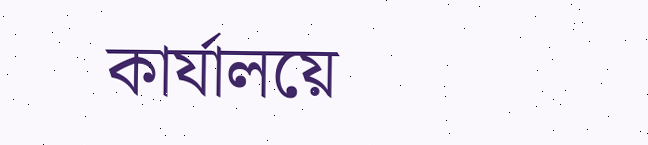কার্যালয়ে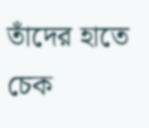তাঁদের হাতে চেক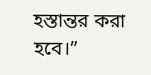হস্তান্তর করা হবে।”